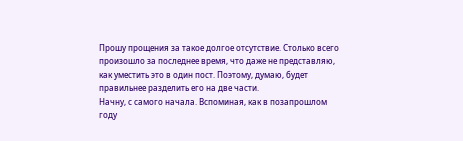Прошу прощения за такое долгое отсутствие. Столько всего произошло за последнее время, что даже не представляю, как уместить это в один пост. Поэтому, думаю, будет правильнее разделить его на две части.
Начну, с самого начала. Вспоминая, как в позапрошлом году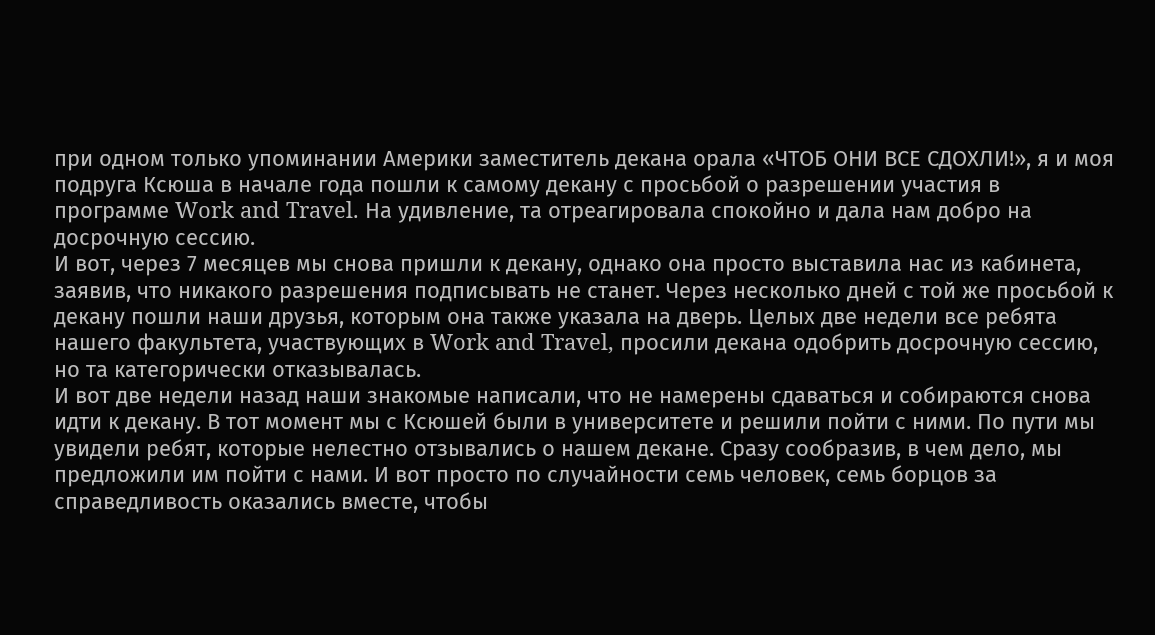при одном только упоминании Америки заместитель декана орала «ЧТОБ ОНИ ВСЕ СДОХЛИ!», я и моя подруга Ксюша в начале года пошли к самому декану с просьбой о разрешении участия в программе Work and Travel. На удивление, та отреагировала спокойно и дала нам добро на досрочную сессию.
И вот, через 7 месяцев мы снова пришли к декану, однако она просто выставила нас из кабинета, заявив, что никакого разрешения подписывать не станет. Через несколько дней с той же просьбой к декану пошли наши друзья, которым она также указала на дверь. Целых две недели все ребята нашего факультета, участвующих в Work and Travel, просили декана одобрить досрочную сессию, но та категорически отказывалась.
И вот две недели назад наши знакомые написали, что не намерены сдаваться и собираются снова идти к декану. В тот момент мы с Ксюшей были в университете и решили пойти с ними. По пути мы увидели ребят, которые нелестно отзывались о нашем декане. Сразу сообразив, в чем дело, мы предложили им пойти с нами. И вот просто по случайности семь человек, семь борцов за справедливость оказались вместе, чтобы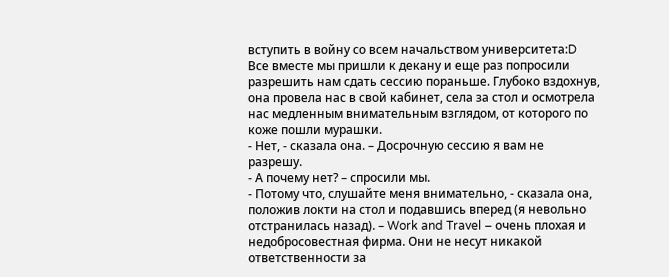вступить в войну со всем начальством университета:D
Все вместе мы пришли к декану и еще раз попросили разрешить нам сдать сессию пораньше. Глубоко вздохнув, она провела нас в свой кабинет, села за стол и осмотрела нас медленным внимательным взглядом, от которого по коже пошли мурашки.
- Нет, - сказала она. – Досрочную сессию я вам не разрешу.
- А почему нет? – спросили мы.
- Потому что, слушайте меня внимательно, - сказала она, положив локти на стол и подавшись вперед (я невольно отстранилась назад). – Work and Travel – очень плохая и недобросовестная фирма. Они не несут никакой ответственности за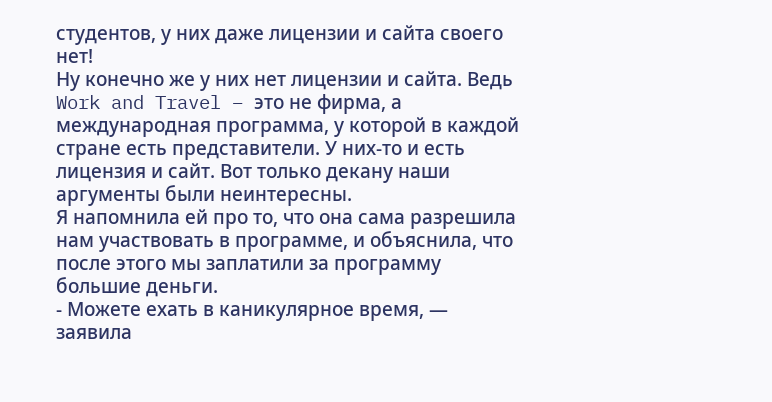студентов, у них даже лицензии и сайта своего нет!
Ну конечно же у них нет лицензии и сайта. Ведь Work and Travel – это не фирма, а международная программа, у которой в каждой стране есть представители. У них-то и есть лицензия и сайт. Вот только декану наши аргументы были неинтересны.
Я напомнила ей про то, что она сама разрешила нам участвовать в программе, и объяснила, что после этого мы заплатили за программу большие деньги.
- Можете ехать в каникулярное время, — заявила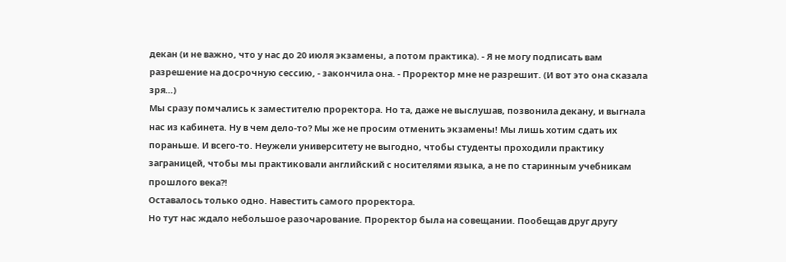декан (и не важно, что у нас до 20 июля экзамены, а потом практика). - Я не могу подписать вам разрешение на досрочную сессию, - закончила она. - Проректор мне не разрешит. (И вот это она сказала зря…)
Мы сразу помчались к заместителю проректора. Но та, даже не выслушав, позвонила декану, и выгнала нас из кабинета. Ну в чем дело-то? Мы же не просим отменить экзамены! Мы лишь хотим сдать их пораньше. И всего-то. Неужели университету не выгодно, чтобы студенты проходили практику заграницей, чтобы мы практиковали английский с носителями языка, а не по старинным учебникам прошлого века?!
Оставалось только одно. Навестить самого проректора.
Но тут нас ждало небольшое разочарование. Проректор была на совещании. Пообещав друг другу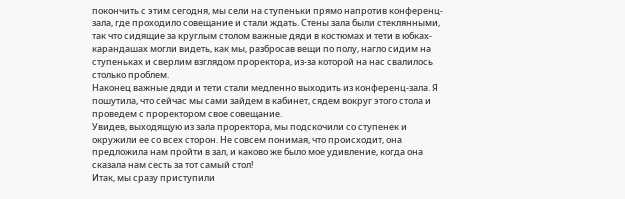покончить с этим сегодня, мы сели на ступеньки прямо напротив конференц-зала, где проходило совещание и стали ждать. Стены зала были стеклянными, так что сидящие за круглым столом важные дяди в костюмах и тети в юбках-карандашах могли видеть, как мы, разбросав вещи по полу, нагло сидим на ступеньках и сверлим взглядом проректора, из-за которой на нас свалилось столько проблем.
Наконец важные дяди и тети стали медленно выходить из конференц-зала. Я пошутила, что сейчас мы сами зайдем в кабинет, сядем вокруг этого стола и проведем с проректором свое совещание.
Увидев, выходящую из зала проректора, мы подскочили со ступенек и окружили ее со всех сторон. Не совсем понимая, что происходит, она предложила нам пройти в зал, и каково же было мое удивление, когда она сказала нам сесть за тот самый стол!
Итак, мы сразу приступили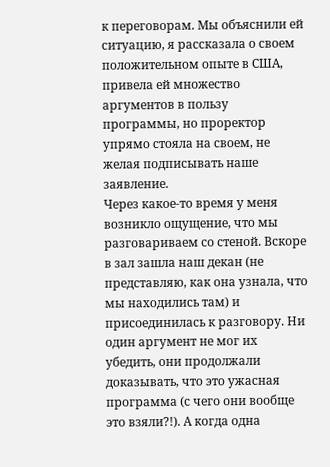к переговорам. Мы объяснили ей ситуацию, я рассказала о своем положительном опыте в США, привела ей множество аргументов в пользу программы, но проректор упрямо стояла на своем, не желая подписывать наше заявление.
Через какое-то время у меня возникло ощущение, что мы разговариваем со стеной. Вскоре в зал зашла наш декан (не представляю, как она узнала, что мы находились там) и присоединилась к разговору. Ни один аргумент не мог их убедить, они продолжали доказывать, что это ужасная программа (с чего они вообще это взяли?!). А когда одна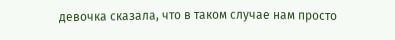девочка сказала, что в таком случае нам просто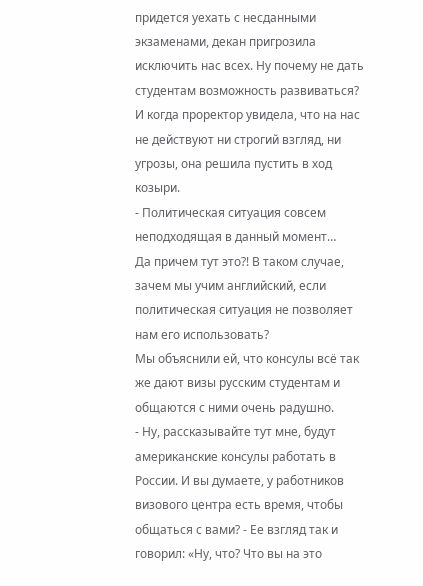придется уехать с несданными экзаменами, декан пригрозила исключить нас всех. Ну почему не дать студентам возможность развиваться?
И когда проректор увидела, что на нас не действуют ни строгий взгляд, ни угрозы, она решила пустить в ход козыри.
- Политическая ситуация совсем неподходящая в данный момент…
Да причем тут это?! В таком случае, зачем мы учим английский, если политическая ситуация не позволяет нам его использовать?
Мы объяснили ей, что консулы всё так же дают визы русским студентам и общаются с ними очень радушно.
- Ну, рассказывайте тут мне, будут американские консулы работать в России. И вы думаете, у работников визового центра есть время, чтобы общаться с вами? - Ее взгляд так и говорил: «Ну, что? Что вы на это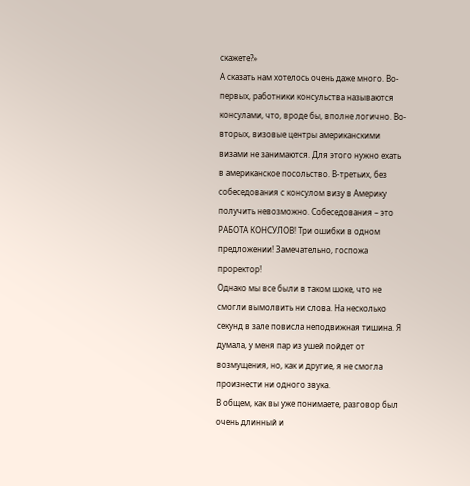скажете?»
А сказать нам хотелось очень даже много. Во-первых, работники консульства называются консулами, что, вроде бы, вполне логично. Во-вторых, визовые центры американскими визами не занимаются. Для этого нужно ехать в американское посольство. В-третьих, без собеседования с консулом визу в Америку получить невозможно. Собеседования – это РАБОТА КОНСУЛОВ! Три ошибки в одном предложении! Замечательно, госпожа проректор!
Однако мы все были в таком шоке, что не смогли вымолвить ни слова. На несколько секунд в зале повисла неподвижная тишина. Я думала, у меня пар из ушей пойдет от возмущения, но, как и другие, я не смогла произнести ни одного звука.
В общем, как вы уже понимаете, разговор был очень длинный и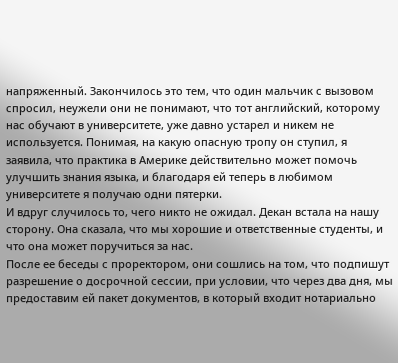напряженный. Закончилось это тем, что один мальчик с вызовом спросил, неужели они не понимают, что тот английский, которому нас обучают в университете, уже давно устарел и никем не используется. Понимая, на какую опасную тропу он ступил, я заявила, что практика в Америке действительно может помочь улучшить знания языка, и благодаря ей теперь в любимом университете я получаю одни пятерки.
И вдруг случилось то, чего никто не ожидал. Декан встала на нашу сторону. Она сказала, что мы хорошие и ответственные студенты, и что она может поручиться за нас.
После ее беседы с проректором, они сошлись на том, что подпишут разрешение о досрочной сессии, при условии, что через два дня, мы предоставим ей пакет документов, в который входит нотариально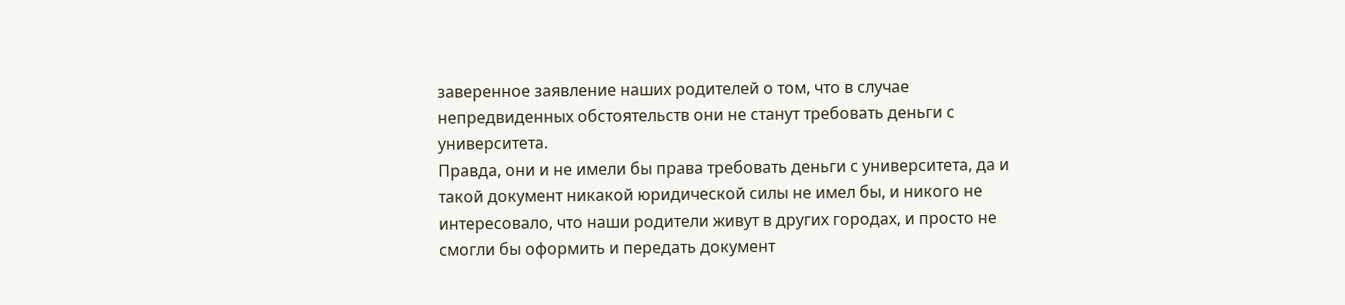заверенное заявление наших родителей о том, что в случае непредвиденных обстоятельств они не станут требовать деньги с университета.
Правда, они и не имели бы права требовать деньги с университета, да и такой документ никакой юридической силы не имел бы, и никого не интересовало, что наши родители живут в других городах, и просто не смогли бы оформить и передать документ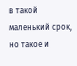в такой маленький срок, но такое и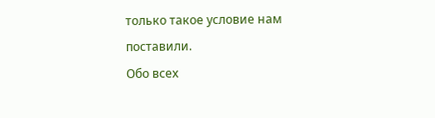только такое условие нам поставили.
Обо всех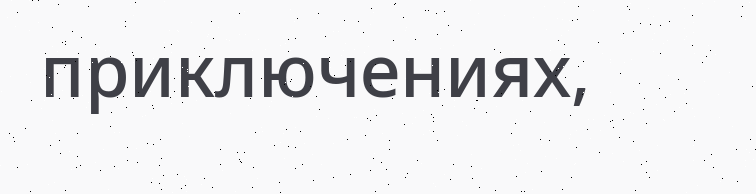приключениях,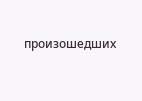произошедших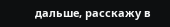дальше, расскажу в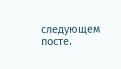следующем посте.